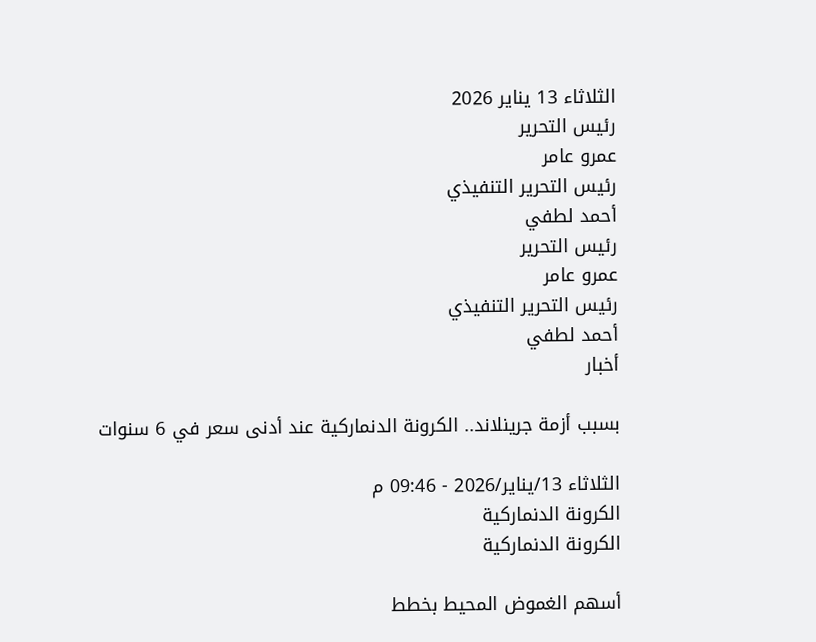الثلاثاء 13 يناير 2026
رئيس التحرير
عمرو عامر
رئيس التحرير التنفيذي
أحمد لطفي
رئيس التحرير
عمرو عامر
رئيس التحرير التنفيذي
أحمد لطفي
أخبار

بسبب أزمة جرينلاند.. الكرونة الدنماركية عند أدنى سعر في 6 سنوات

الثلاثاء 13/يناير/2026 - 09:46 م
الكرونة الدنماركية
الكرونة الدنماركية

أسهم الغموض المحيط بخطط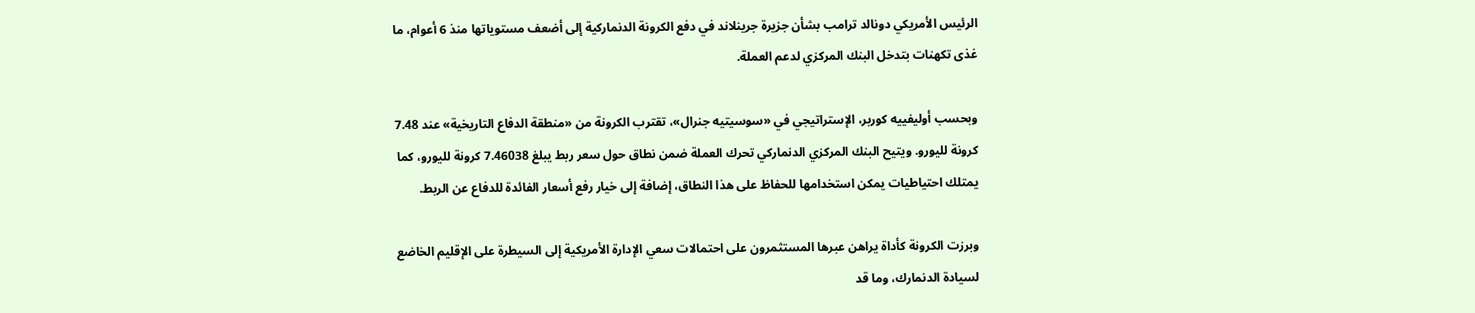الرئيس الأمريكي دونالد ترامب بشأن جزيرة جرينلاند في دفع الكرونة الدنماركية إلى أضعف مستوياتها منذ 6 أعوام، ما غذى تكهنات بتدخل البنك المركزي لدعم العملة.

وبحسب أوليفييه كوربر، الإستراتيجي في «سوسيتيه جنرال»، تقترب الكرونة من «منطقة الدفاع التاريخية» عند 7.48 كرونة لليورو. ويتيح البنك المركزي الدنماركي تحرك العملة ضمن نطاق حول سعر ربط يبلغ 7.46038 كرونة لليورو، كما يمتلك احتياطيات يمكن استخدامها للحفاظ على هذا النطاق، إضافة إلى خيار رفع أسعار الفائدة للدفاع عن الربط.

وبرزت الكرونة كأداة يراهن عبرها المستثمرون على احتمالات سعي الإدارة الأمريكية إلى السيطرة على الإقليم الخاضع لسيادة الدنمارك، وما قد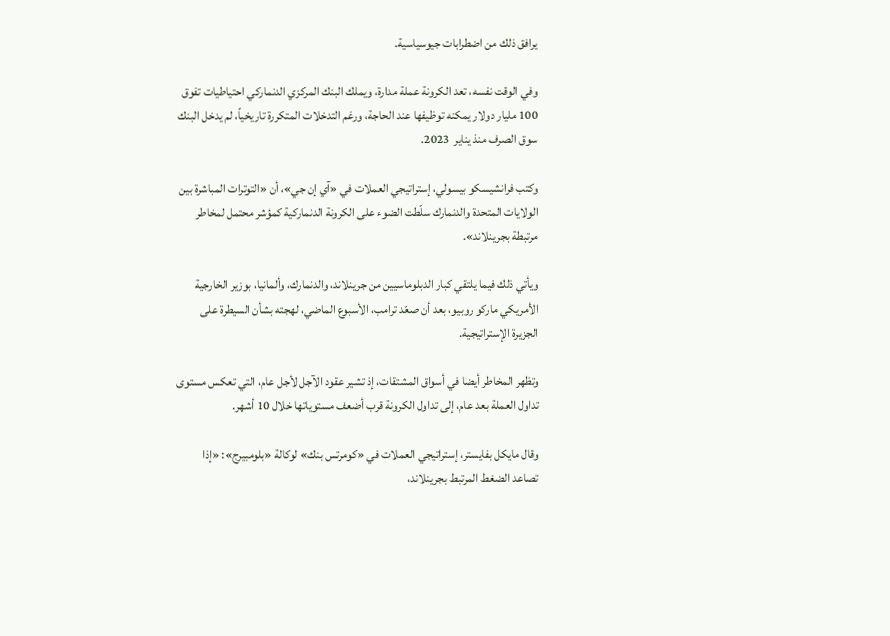يرافق ذلك من اضطرابات جيوسياسية.

وفي الوقت نفسه، تعد الكرونة عملة مدارة، ويملك البنك المركزي الدنماركي احتياطيات تفوق 100 مليار دولار يمكنه توظيفها عند الحاجة، ورغم التدخلات المتكررة تاريخياً، لم يدخل البنك سوق الصرف منذ يناير  2023.

وكتب فرانشيسكو بيسولي، إستراتيجي العملات في «آي إن جي»، أن «التوترات المباشرة بين الولايات المتحدة والدنمارك سلّطت الضوء على الكرونة الدنماركية كمؤشر محتمل لمخاطر مرتبطة بجرينلاند».

ويأتي ذلك فيما يلتقي كبار الدبلوماسيين من جرينلاند، والدنمارك، وألمانيا، بوزير الخارجية الأمريكي ماركو روبيو، بعد أن صعّد ترامب، الأسبوع الماضي، لهجته بشأن السيطرة على الجزيرة الإستراتيجية.

وتظهر المخاطر أيضا في أسواق المشتقات، إذ تشير عقود الآجل لأجل عام، التي تعكس مستوى تداول العملة بعد عام، إلى تداول الكرونة قرب أضعف مستوياتها خلال 10 أشهر.

وقال مايكل بفايستر، إستراتيجي العملات في «كومرتس بنك» لوكالة «بلومبيرج»: «إذا تصاعد الضغط المرتبط بجرينلاند،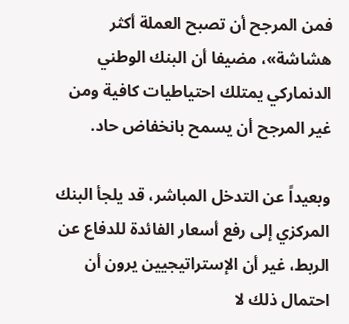فمن المرجح أن تصبح العملة أكثر هشاشة»، مضيفا أن البنك الوطني الدنماركي يمتلك احتياطيات كافية ومن غير المرجح أن يسمح بانخفاض حاد.

وبعيداً عن التدخل المباشر، قد يلجأ البنك المركزي إلى رفع أسعار الفائدة للدفاع عن الربط، غير أن الإستراتيجيين يرون أن احتمال ذلك لا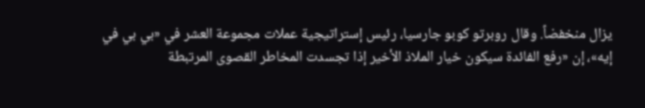يزال منخفضاً. وقال روبرتو كوبو جارسيا، رئيس إستراتيجية عملات مجموعة العشر في «بي بي في إيه»، إن «رفع الفائدة سيكون خيار الملاذ الأخير إذا تجسدت المخاطر القصوى المرتبطة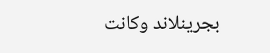بجرينلاند وكانت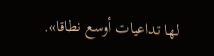لها تداعيات أوسع نطاقا».